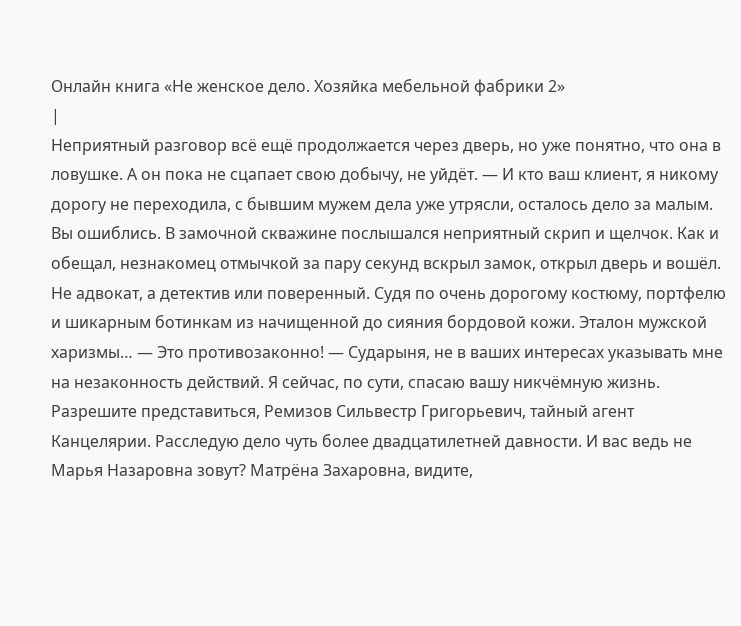Онлайн книга «Не женское дело. Хозяйка мебельной фабрики 2»
|
Неприятный разговор всё ещё продолжается через дверь, но уже понятно, что она в ловушке. А он пока не сцапает свою добычу, не уйдёт. — И кто ваш клиент, я никому дорогу не переходила, с бывшим мужем дела уже утрясли, осталось дело за малым. Вы ошиблись. В замочной скважине послышался неприятный скрип и щелчок. Как и обещал, незнакомец отмычкой за пару секунд вскрыл замок, открыл дверь и вошёл. Не адвокат, а детектив или поверенный. Судя по очень дорогому костюму, портфелю и шикарным ботинкам из начищенной до сияния бордовой кожи. Эталон мужской харизмы… — Это противозаконно! — Сударыня, не в ваших интересах указывать мне на незаконность действий. Я сейчас, по сути, спасаю вашу никчёмную жизнь. Разрешите представиться, Ремизов Сильвестр Григорьевич, тайный агент Канцелярии. Расследую дело чуть более двадцатилетней давности. И вас ведь не Марья Назаровна зовут? Матрёна Захаровна, видите,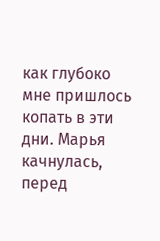как глубоко мне пришлось копать в эти дни. Марья качнулась, перед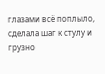глазами всё поплыло, сделала шаг к стулу и грузно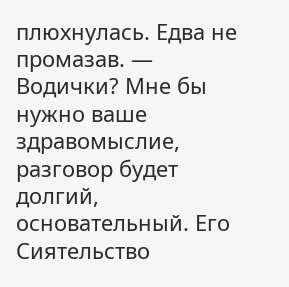плюхнулась. Едва не промазав. — Водички? Мне бы нужно ваше здравомыслие, разговор будет долгий, основательный. Его Сиятельство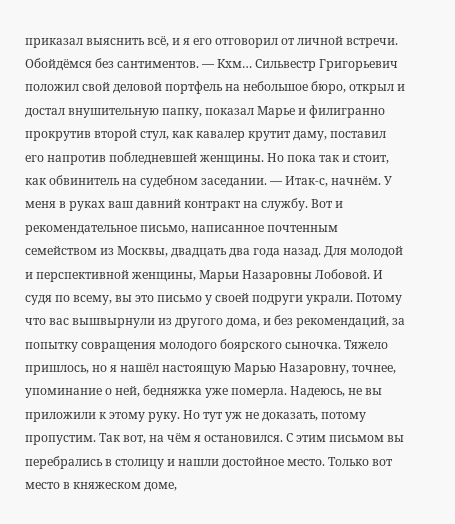приказал выяснить всё, и я его отговорил от личной встречи. Обойдёмся без сантиментов. — Кхм… Сильвестр Григорьевич положил свой деловой портфель на небольшое бюро, открыл и достал внушительную папку, показал Марье и филигранно прокрутив второй стул, как кавалер крутит даму, поставил его напротив побледневшей женщины. Но пока так и стоит, как обвинитель на судебном заседании. — Итак-с, начнём. У меня в руках ваш давний контракт на службу. Вот и рекомендательное письмо, написанное почтенным семейством из Москвы, двадцать два года назад. Для молодой и перспективной женщины, Марьи Назаровны Лобовой. И судя по всему, вы это письмо у своей подруги украли. Потому что вас вышвырнули из другого дома, и без рекомендаций, за попытку совращения молодого боярского сыночка. Тяжело пришлось, но я нашёл настоящую Марью Назаровну, точнее, упоминание о ней, бедняжка уже померла. Надеюсь, не вы приложили к этому руку. Но тут уж не доказать, потому пропустим. Так вот, на чём я остановился. С этим письмом вы перебрались в столицу и нашли достойное место. Только вот место в княжеском доме,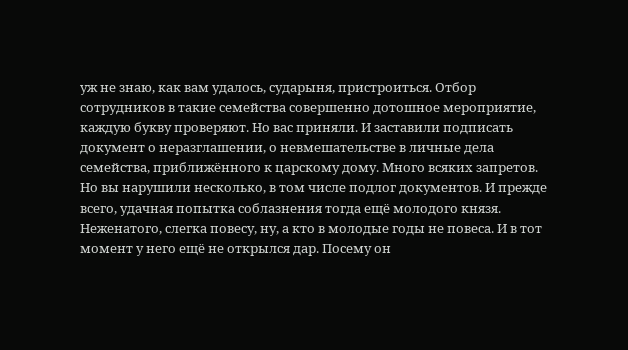уж не знаю, как вам удалось, сударыня, пристроиться. Отбор сотрудников в такие семейства совершенно дотошное мероприятие, каждую букву проверяют. Но вас приняли. И заставили подписать документ о неразглашении, о невмешательстве в личные дела семейства, приближённого к царскому дому. Много всяких запретов. Но вы нарушили несколько, в том числе подлог документов. И прежде всего, удачная попытка соблазнения тогда ещё молодого князя. Неженатого, слегка повесу, ну, а кто в молодые годы не повеса. И в тот момент у него ещё не открылся дар. Посему он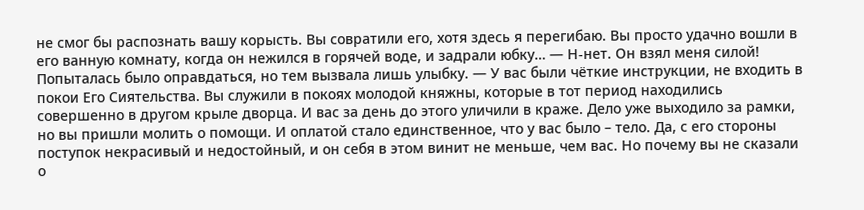не смог бы распознать вашу корысть. Вы совратили его, хотя здесь я перегибаю. Вы просто удачно вошли в его ванную комнату, когда он нежился в горячей воде, и задрали юбку… — Н-нет. Он взял меня силой! Попыталась было оправдаться, но тем вызвала лишь улыбку. — У вас были чёткие инструкции, не входить в покои Его Сиятельства. Вы служили в покоях молодой княжны, которые в тот период находились совершенно в другом крыле дворца. И вас за день до этого уличили в краже. Дело уже выходило за рамки, но вы пришли молить о помощи. И оплатой стало единственное, что у вас было – тело. Да, с его стороны поступок некрасивый и недостойный, и он себя в этом винит не меньше, чем вас. Но почему вы не сказали о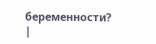беременности? |